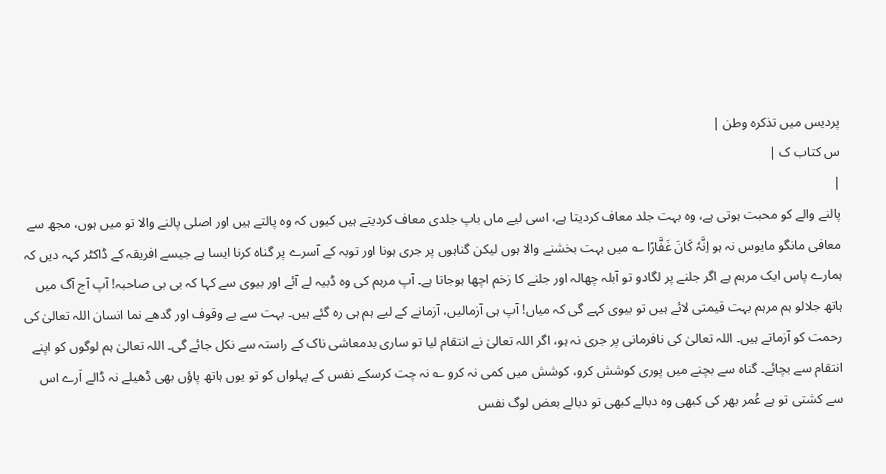پردیس میں تذکرہ وطن |
س کتاب ک |
|
پالنے والے کو محبت ہوتی ہے، وہ بہت جلد معاف کردیتا ہے، اسی لیے ماں باپ جلدی معاف کردیتے ہیں کیوں کہ وہ پالتے ہیں اور اصلی پالنے والا تو میں ہوں، مجھ سے معافی مانگو مایوس نہ ہو اِنَّہٗ کَانَ غَفَّارًا ؎ میں بہت بخشنے والا ہوں لیکن گناہوں پر جری ہونا اور توبہ کے آسرے پر گناہ کرنا ایسا ہے جیسے افریقہ کے ڈاکٹر کہہ دیں کہ ہمارے پاس ایک مرہم ہے اگر جلنے پر لگادو تو آبلہ چھالہ اور جلنے کا زخم اچھا ہوجاتا ہے۔ آپ مرہم کی وہ ڈبیہ لے آئے اور بیوی سے کہا کہ بی بی صاحبہ! آپ آج آگ میں ہاتھ جلالو ہم مرہم بہت قیمتی لائے ہیں تو بیوی کہے گی کہ میاں! آپ ہی آزمالیں، آزمانے کے لیے ہم ہی رہ گئے ہیں۔ بہت سے بے وقوف اور گدھے نما انسان اللہ تعالیٰ کی رحمت کو آزماتے ہیں۔ اللہ تعالیٰ کی نافرمانی پر جری نہ ہو، اگر اللہ تعالیٰ نے انتقام لیا تو ساری بدمعاشی ناک کے راستہ سے نکل جائے گی۔ اللہ تعالیٰ ہم لوگوں کو اپنے انتقام سے بچائے۔ گناہ سے بچنے میں پوری کوشش کرو، کوشش میں کمی نہ کرو ؎ نہ چت کرسکے نفس کے پہلواں کو تو یوں ہاتھ پاؤں بھی ڈھیلے نہ ڈالے اَرے اس سے کشتی تو ہے عُمر بھر کی کبھی وہ دبالے کبھی تو دبالے بعض لوگ نفس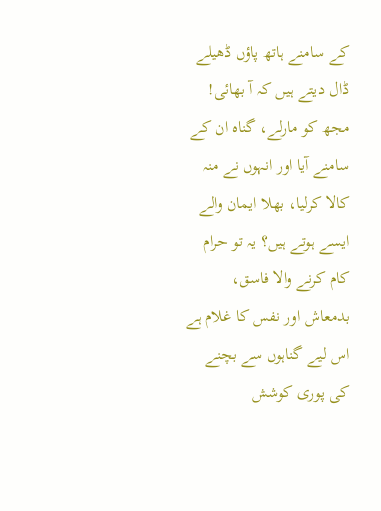کے سامنے ہاتھ پاؤں ڈھیلے ڈال دیتے ہیں کہ آ بھائی! مجھ کو مارلے، گناہ ان کے سامنے آیا اور انہوں نے منہ کالا کرلیا، بھلا ایمان والے ایسے ہوتے ہیں؟ یہ تو حرام کام کرنے والا فاسق، بدمعاش اور نفس کا غلام ہے اس لیے گناہوں سے بچنے کی پوری کوشش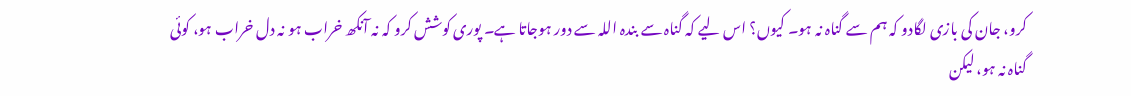کرو، جان کی بازی لگادو کہ ہم سے گناہ نہ ہو۔ کیوں؟ اس لیے کہ گناہ سے بندہ اللہ سے دور ہوجاتا ہے۔ پوری کوشش کرو کہ نہ آنکھ خراب ہو نہ دل خراب ہو، کوئی گناہ نہ ہو، لیکن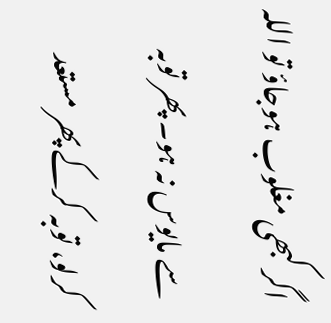اگر کبھی مغلوب ہوجاؤ تو اللہ سے مایوس نہ ہو۔ پھر توبہ کرلو، توبہ کرکے پھر مستعد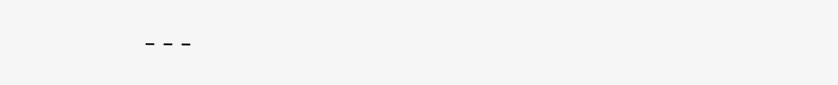---